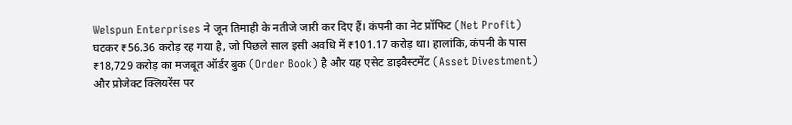Welspun Enterprises ने जून तिमाही के नतीजे जारी कर दिए हैं। कंपनी का नेट प्रॉफिट (Net Profit) घटकर ₹56.36 करोड़ रह गया है, जो पिछले साल इसी अवधि में ₹101.17 करोड़ था। हालांकि, कंपनी के पास ₹18,729 करोड़ का मजबूत ऑर्डर बुक (Order Book) है और यह एसेट डाइवैस्टमेंट (Asset Divestment) और प्रोजेक्ट क्लियरेंस पर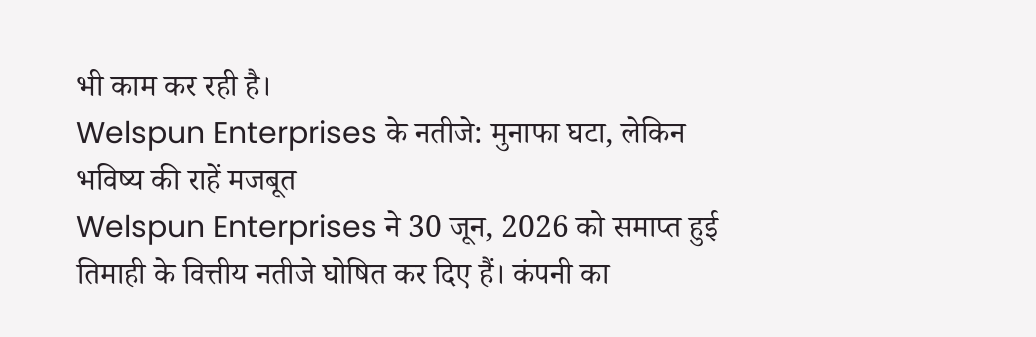भी काम कर रही है।
Welspun Enterprises के नतीजे: मुनाफा घटा, लेकिन भविष्य की राहें मजबूत
Welspun Enterprises ने 30 जून, 2026 को समाप्त हुई तिमाही के वित्तीय नतीजे घोषित कर दिए हैं। कंपनी का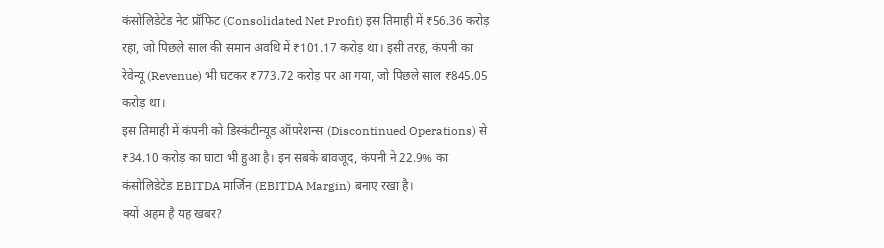कंसोलिडेटेड नेट प्रॉफिट (Consolidated Net Profit) इस तिमाही में ₹56.36 करोड़ रहा, जो पिछले साल की समान अवधि में ₹101.17 करोड़ था। इसी तरह, कंपनी का रेवेन्यू (Revenue) भी घटकर ₹773.72 करोड़ पर आ गया, जो पिछले साल ₹845.05 करोड़ था।
इस तिमाही में कंपनी को डिस्कंटीन्यूड ऑपरेशन्स (Discontinued Operations) से ₹34.10 करोड़ का घाटा भी हुआ है। इन सबके बावजूद, कंपनी ने 22.9% का कंसोलिडेटेड EBITDA मार्जिन (EBITDA Margin) बनाए रखा है।
क्यों अहम है यह खबर?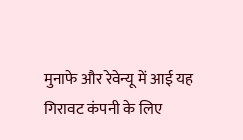मुनाफे और रेवेन्यू में आई यह गिरावट कंपनी के लिए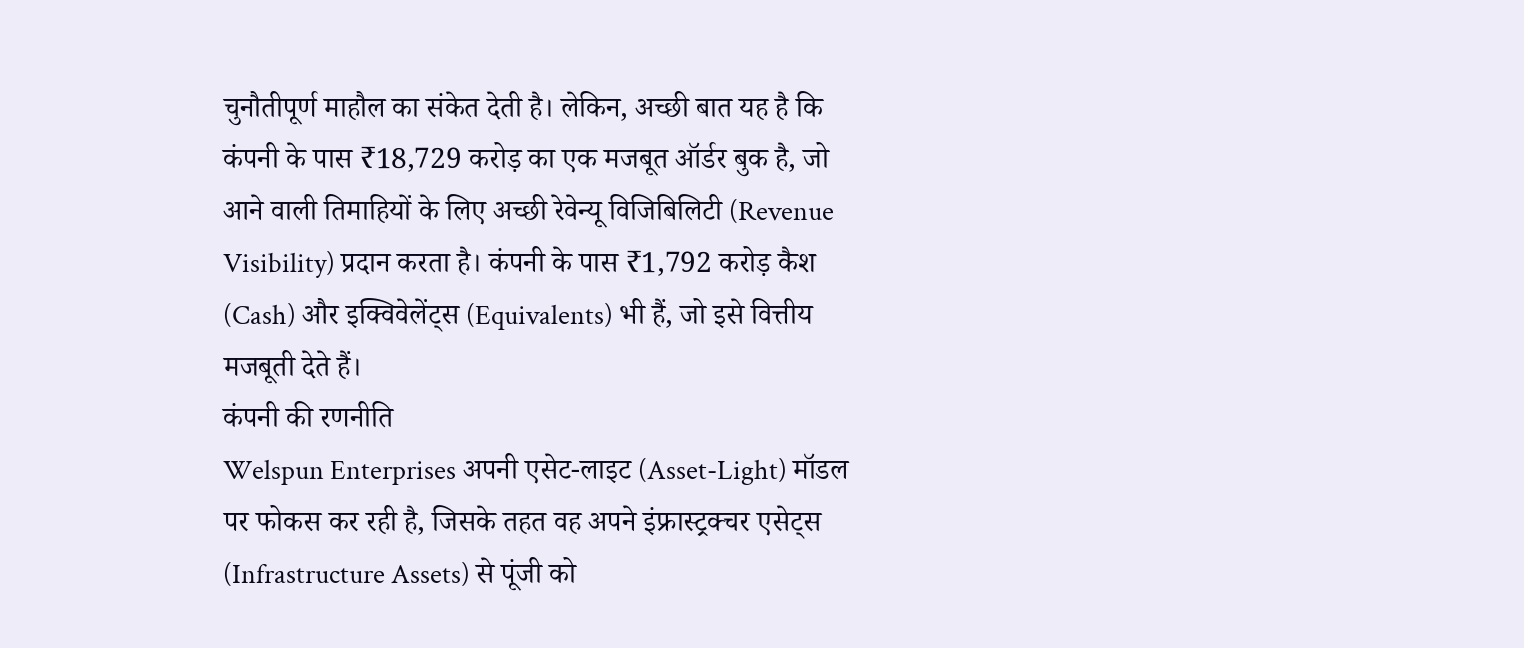चुनौतीपूर्ण माहौल का संकेत देती है। लेकिन, अच्छी बात यह है कि कंपनी के पास ₹18,729 करोड़ का एक मजबूत ऑर्डर बुक है, जो आने वाली तिमाहियों के लिए अच्छी रेवेन्यू विजिबिलिटी (Revenue Visibility) प्रदान करता है। कंपनी के पास ₹1,792 करोड़ कैश (Cash) और इक्विवेलेंट्स (Equivalents) भी हैं, जो इसे वित्तीय मजबूती देते हैं।
कंपनी की रणनीति
Welspun Enterprises अपनी एसेट-लाइट (Asset-Light) मॉडल पर फोकस कर रही है, जिसके तहत वह अपने इंफ्रास्ट्रक्चर एसेट्स (Infrastructure Assets) से पूंजी को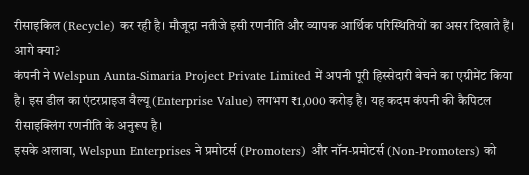रीसाइकिल (Recycle) कर रही है। मौजूदा नतीजे इसी रणनीति और व्यापक आर्थिक परिस्थितियों का असर दिखाते हैं।
आगे क्या?
कंपनी ने Welspun Aunta-Simaria Project Private Limited में अपनी पूरी हिस्सेदारी बेचने का एग्रीमेंट किया है। इस डील का एंटरप्राइज वैल्यू (Enterprise Value) लगभग ₹1,000 करोड़ है। यह कदम कंपनी की कैपिटल रीसाइक्लिंग रणनीति के अनुरूप है।
इसके अलावा, Welspun Enterprises ने प्रमोटर्स (Promoters) और नॉन-प्रमोटर्स (Non-Promoters) को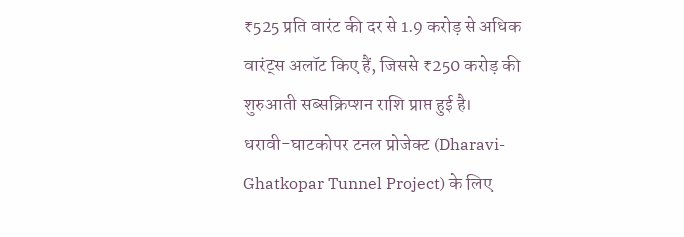₹525 प्रति वारंट की दर से 1.9 करोड़ से अधिक वारंट्स अलॉट किए हैं, जिससे ₹250 करोड़ की शुरुआती सब्सक्रिप्शन राशि प्राप्त हुई है।
धरावी-घाटकोपर टनल प्रोजेक्ट (Dharavi-Ghatkopar Tunnel Project) के लिए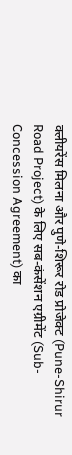क्लीयरेंस मिलना और पुणे-शिरूर रोड प्रोजेक्ट (Pune-Shirur Road Project) के लिए सब-कंसेंशन एग्रीमेंट (Sub-Concession Agreement) का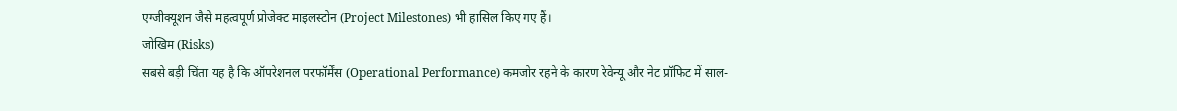एग्जीक्यूशन जैसे महत्वपूर्ण प्रोजेक्ट माइलस्टोन (Project Milestones) भी हासिल किए गए हैं।
जोखिम (Risks)
सबसे बड़ी चिंता यह है कि ऑपरेशनल परफॉर्मेंस (Operational Performance) कमजोर रहने के कारण रेवेन्यू और नेट प्रॉफिट में साल-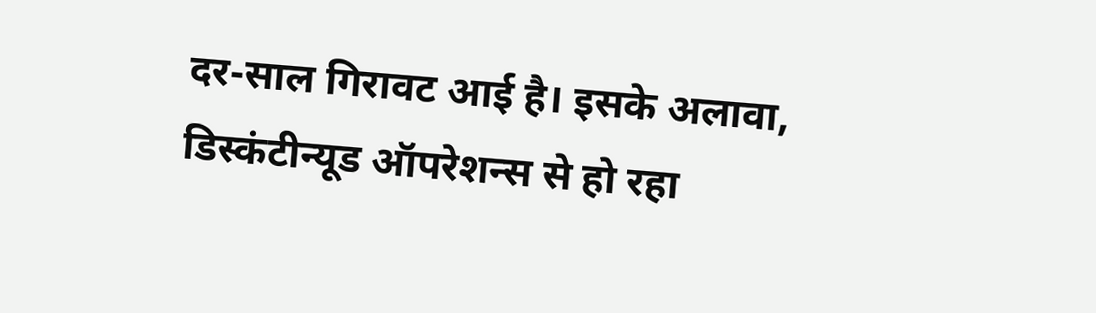दर-साल गिरावट आई है। इसके अलावा, डिस्कंटीन्यूड ऑपरेशन्स से हो रहा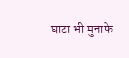घाटा भी मुनाफे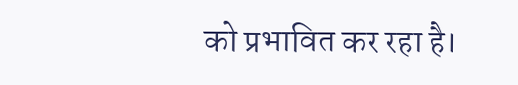को प्रभावित कर रहा है।